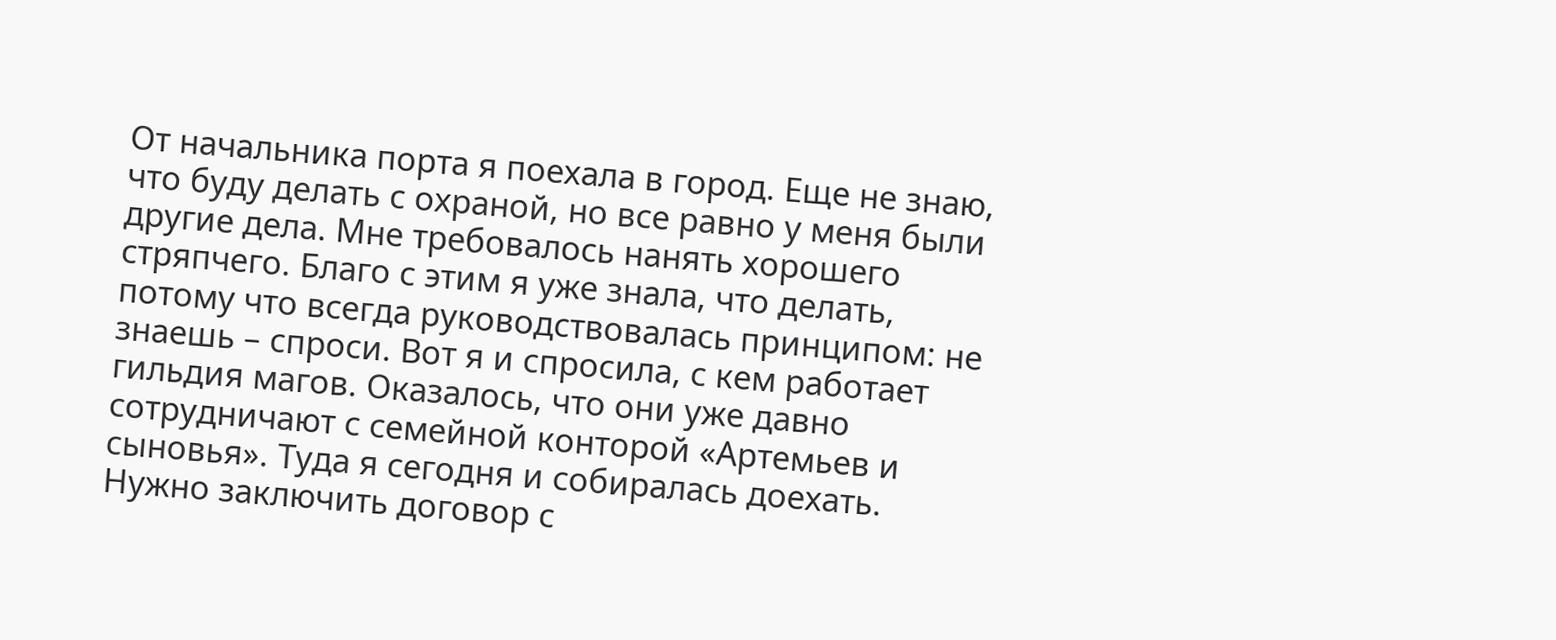От начальника порта я поехала в город. Еще не знаю, что буду делать с охраной, но все равно у меня были другие дела. Мне требовалось нанять хорошего стряпчего. Благо с этим я уже знала, что делать, потому что всегда руководствовалась принципом: не знаешь – спроси. Вот я и спросила, с кем работает гильдия магов. Оказалось, что они уже давно сотрудничают с семейной конторой «Артемьев и сыновья». Туда я сегодня и собиралась доехать. Нужно заключить договор с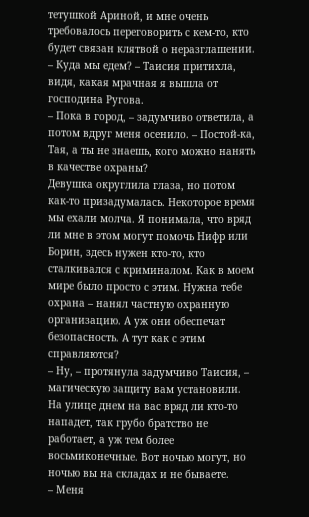тетушкой Ариной, и мне очень требовалось переговорить с кем-то, кто будет связан клятвой о неразглашении.
– Куда мы едем? – Таисия притихла, видя, какая мрачная я вышла от господина Ругова.
– Пока в город, – задумчиво ответила, а потом вдруг меня осенило. – Постой-ка, Тая, а ты не знаешь, кого можно нанять в качестве охраны?
Девушка округлила глаза, но потом как-то призадумалась. Некоторое время мы ехали молча. Я понимала, что вряд ли мне в этом могут помочь Нифр или Борин, здесь нужен кто-то, кто сталкивался с криминалом. Как в моем мире было просто с этим. Нужна тебе охрана – нанял частную охранную организацию. А уж они обеспечат безопасность. А тут как с этим справляются?
– Ну, – протянула задумчиво Таисия, – магическую защиту вам установили. На улице днем на вас вряд ли кто-то нападет, так грубо братство не работает, а уж тем более восьмиконечные. Вот ночью могут, но ночью вы на складах и не бываете.
– Меня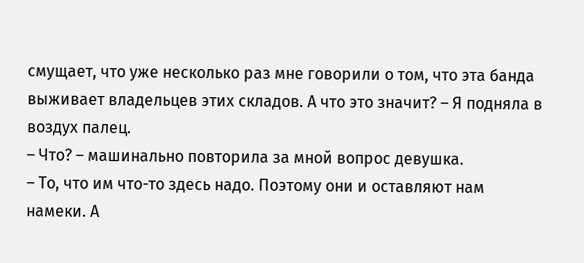смущает, что уже несколько раз мне говорили о том, что эта банда выживает владельцев этих складов. А что это значит? – Я подняла в воздух палец.
– Что? – машинально повторила за мной вопрос девушка.
– То, что им что-то здесь надо. Поэтому они и оставляют нам намеки. А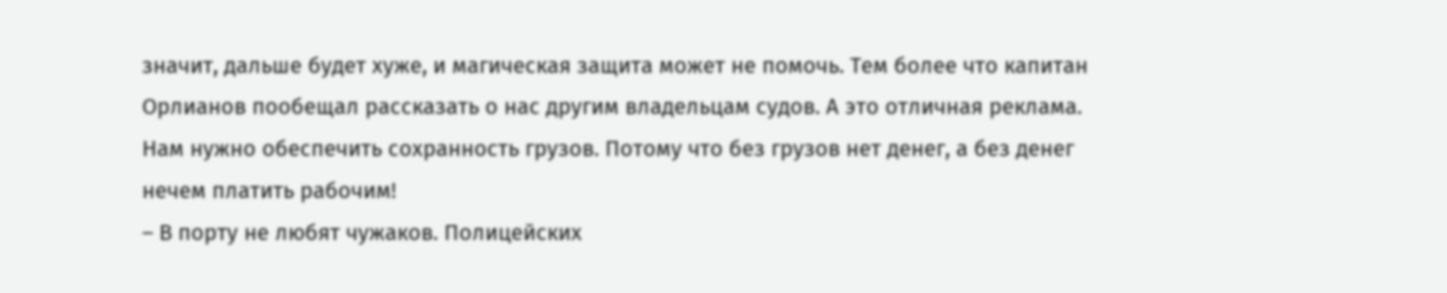значит, дальше будет хуже, и магическая защита может не помочь. Тем более что капитан Орлианов пообещал рассказать о нас другим владельцам судов. А это отличная реклама. Нам нужно обеспечить сохранность грузов. Потому что без грузов нет денег, а без денег нечем платить рабочим!
– В порту не любят чужаков. Полицейских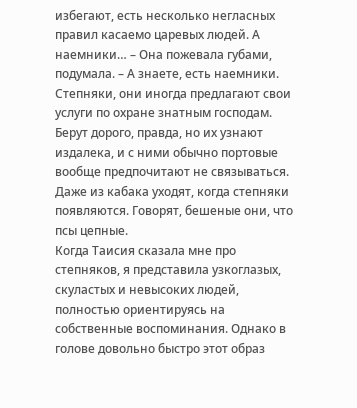избегают, есть несколько негласных правил касаемо царевых людей. А наемники… – Она пожевала губами, подумала. – А знаете, есть наемники. Степняки, они иногда предлагают свои услуги по охране знатным господам. Берут дорого, правда, но их узнают издалека, и с ними обычно портовые вообще предпочитают не связываться. Даже из кабака уходят, когда степняки появляются. Говорят, бешеные они, что псы цепные.
Когда Таисия сказала мне про степняков, я представила узкоглазых, скуластых и невысоких людей, полностью ориентируясь на собственные воспоминания. Однако в голове довольно быстро этот образ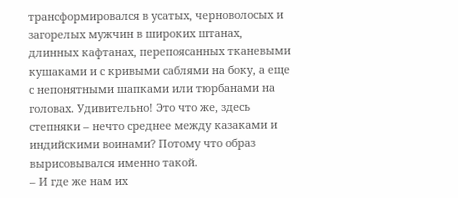трансформировался в усатых, черноволосых и загорелых мужчин в широких штанах, длинных кафтанах, перепоясанных тканевыми кушаками и с кривыми саблями на боку, а еще с непонятными шапками или тюрбанами на головах. Удивительно! Это что же, здесь степняки – нечто среднее между казаками и индийскими воинами? Потому что образ вырисовывался именно такой.
– И где же нам их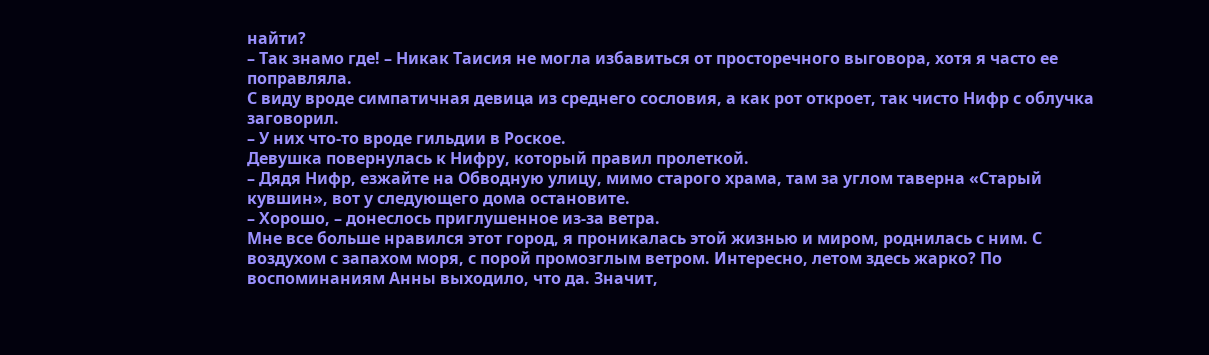найти?
– Так знамо где! – Никак Таисия не могла избавиться от просторечного выговора, хотя я часто ее поправляла.
С виду вроде симпатичная девица из среднего сословия, а как рот откроет, так чисто Нифр с облучка заговорил.
– У них что-то вроде гильдии в Роское.
Девушка повернулась к Нифру, который правил пролеткой.
– Дядя Нифр, езжайте на Обводную улицу, мимо старого храма, там за углом таверна «Старый кувшин», вот у следующего дома остановите.
– Хорошо, – донеслось приглушенное из-за ветра.
Мне все больше нравился этот город, я проникалась этой жизнью и миром, роднилась с ним. С воздухом с запахом моря, с порой промозглым ветром. Интересно, летом здесь жарко? По воспоминаниям Анны выходило, что да. Значит,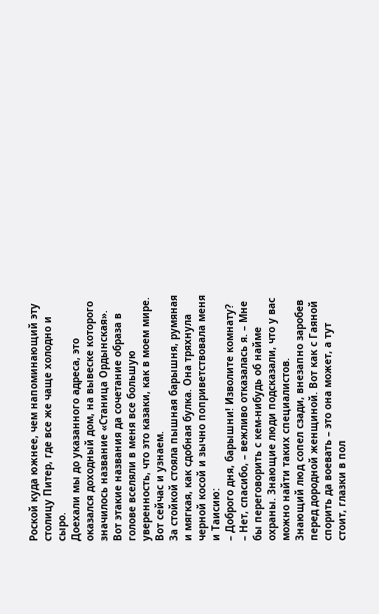Роской куда южнее, чем напоминающий эту столицу Питер, где все же чаще холодно и сыро.
Доехали мы до указанного адреса, это оказался доходный дом, на вывеске которого значилось название «Станица Ордынская». Вот этакие названия да сочетание образа в голове вселяли в меня все большую уверенность, что это казаки, как в моем мире. Вот сейчас и узнаем.
За стойкой стояла пышная барышня, румяная и мягкая, как сдобная булка. Она тряхнула черной косой и зычно поприветствовала меня и Таисию:
– Доброго дня, барышни! Изволите комнату?
– Нет, спасибо, – вежливо отказалась я. – Мне бы переговорить с кем-нибудь об найме охраны. Знающие люди подсказали, что у вас можно найти таких специалистов.
Знающий люд сопел сзади, внезапно заробев перед дородной женщиной. Вот как с Гаяной спорить да воевать – это она может, а тут стоит, глазки в пол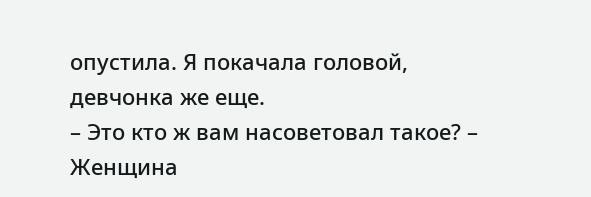опустила. Я покачала головой, девчонка же еще.
– Это кто ж вам насоветовал такое? – Женщина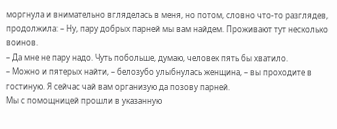моргнула и внимательно вгляделась в меня, но потом, словно что-то разглядев, продолжила: – Ну, пару добрых парней мы вам найдем. Проживают тут несколько воинов.
– Да мне не пару надо. Чуть побольше, думаю, человек пять бы хватило.
– Можно и пятерых найти, – белозубо улыбнулась женщина, – вы проходите в гостиную. Я сейчас чай вам организую да позову парней.
Мы с помощницей прошли в указанную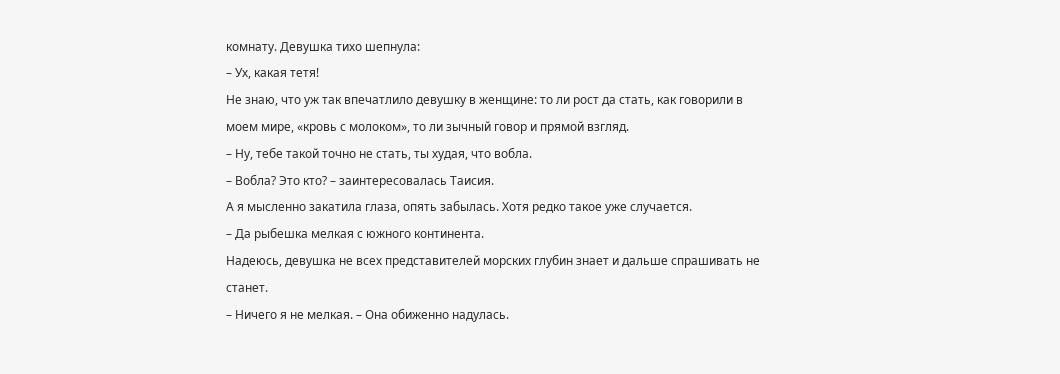комнату. Девушка тихо шепнула:
– Ух, какая тетя!
Не знаю, что уж так впечатлило девушку в женщине: то ли рост да стать, как говорили в моем мире, «кровь с молоком», то ли зычный говор и прямой взгляд.
– Ну, тебе такой точно не стать, ты худая, что вобла.
– Вобла? Это кто? – заинтересовалась Таисия.
А я мысленно закатила глаза, опять забылась. Хотя редко такое уже случается.
– Да рыбешка мелкая с южного континента.
Надеюсь, девушка не всех представителей морских глубин знает и дальше спрашивать не станет.
– Ничего я не мелкая. – Она обиженно надулась.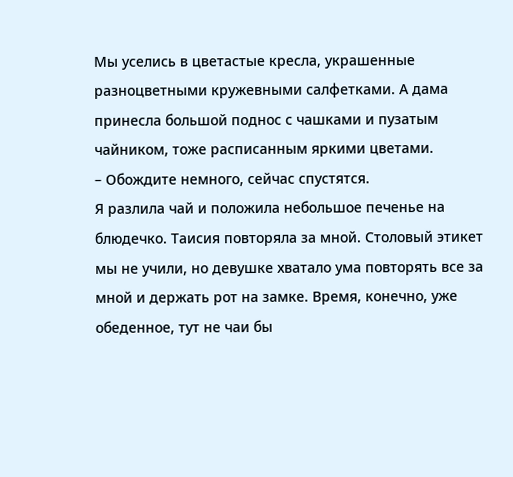Мы уселись в цветастые кресла, украшенные разноцветными кружевными салфетками. А дама принесла большой поднос с чашками и пузатым чайником, тоже расписанным яркими цветами.
– Обождите немного, сейчас спустятся.
Я разлила чай и положила небольшое печенье на блюдечко. Таисия повторяла за мной. Столовый этикет мы не учили, но девушке хватало ума повторять все за мной и держать рот на замке. Время, конечно, уже обеденное, тут не чаи бы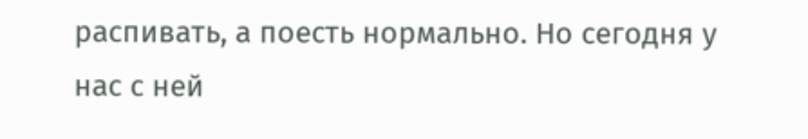распивать, а поесть нормально. Но сегодня у нас с ней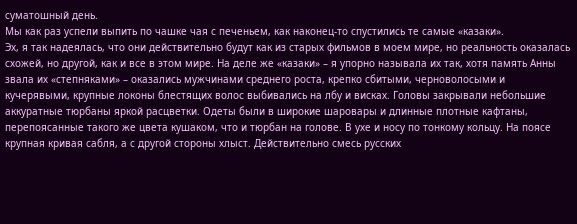суматошный день.
Мы как раз успели выпить по чашке чая с печеньем, как наконец-то спустились те самые «казаки».
Эх, я так надеялась, что они действительно будут как из старых фильмов в моем мире, но реальность оказалась схожей, но другой, как и все в этом мире. На деле же «казаки» – я упорно называла их так, хотя память Анны звала их «степняками» – оказались мужчинами среднего роста, крепко сбитыми, черноволосыми и кучерявыми, крупные локоны блестящих волос выбивались на лбу и висках. Головы закрывали небольшие аккуратные тюрбаны яркой расцветки. Одеты были в широкие шаровары и длинные плотные кафтаны, перепоясанные такого же цвета кушаком, что и тюрбан на голове. В ухе и носу по тонкому кольцу. На поясе крупная кривая сабля, а с другой стороны хлыст. Действительно смесь русских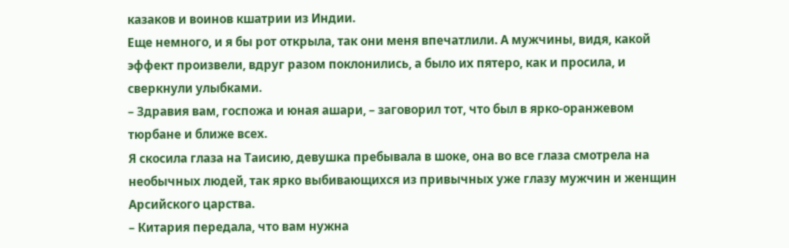казаков и воинов кшатрии из Индии.
Еще немного, и я бы рот открыла, так они меня впечатлили. А мужчины, видя, какой эффект произвели, вдруг разом поклонились, а было их пятеро, как и просила, и сверкнули улыбками.
– Здравия вам, госпожа и юная ашари, – заговорил тот, что был в ярко-оранжевом тюрбане и ближе всех.
Я скосила глаза на Таисию, девушка пребывала в шоке, она во все глаза смотрела на необычных людей, так ярко выбивающихся из привычных уже глазу мужчин и женщин Арсийского царства.
– Китария передала, что вам нужна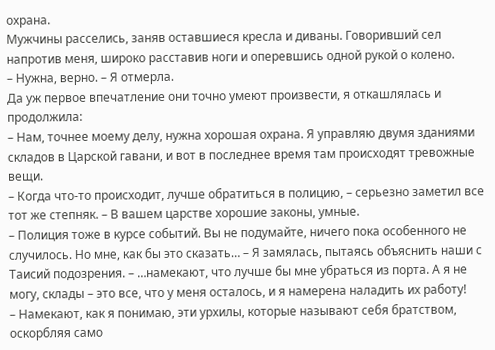охрана.
Мужчины расселись, заняв оставшиеся кресла и диваны. Говоривший сел напротив меня, широко расставив ноги и оперевшись одной рукой о колено.
– Нужна, верно. – Я отмерла.
Да уж первое впечатление они точно умеют произвести, я откашлялась и продолжила:
– Нам, точнее моему делу, нужна хорошая охрана. Я управляю двумя зданиями складов в Царской гавани, и вот в последнее время там происходят тревожные вещи.
– Когда что-то происходит, лучше обратиться в полицию, – серьезно заметил все тот же степняк. – В вашем царстве хорошие законы, умные.
– Полиция тоже в курсе событий. Вы не подумайте, ничего пока особенного не случилось. Но мне, как бы это сказать… – Я замялась, пытаясь объяснить наши с Таисий подозрения. – …намекают, что лучше бы мне убраться из порта. А я не могу, склады – это все, что у меня осталось, и я намерена наладить их работу!
– Намекают, как я понимаю, эти урхилы, которые называют себя братством, оскорбляя само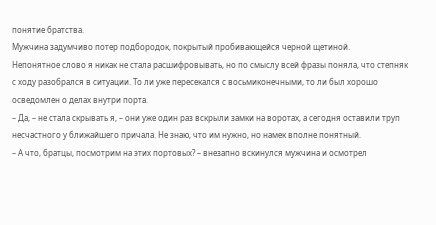понятие братства.
Мужчина задумчиво потер подбородок, покрытый пробивающейся черной щетиной.
Непонятное слово я никак не стала расшифровывать, но по смыслу всей фразы поняла, что степняк с ходу разобрался в ситуации. То ли уже пересекался с восьмиконечными, то ли был хорошо осведомлен о делах внутри порта.
– Да, – не стала скрывать я, – они уже один раз вскрыли замки на воротах, а сегодня оставили труп несчастного у ближайшего причала. Не знаю, что им нужно, но намек вполне понятный.
– А что, братцы, посмотрим на этих портовых? – внезапно вскинулся мужчина и осмотрел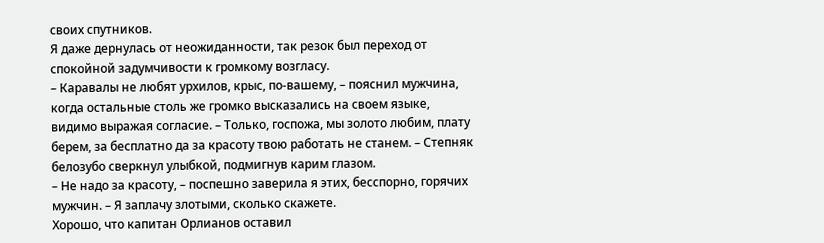своих спутников.
Я даже дернулась от неожиданности, так резок был переход от спокойной задумчивости к громкому возгласу.
– Каравалы не любят урхилов, крыс, по-вашему, – пояснил мужчина, когда остальные столь же громко высказались на своем языке, видимо выражая согласие. – Только, госпожа, мы золото любим, плату берем, за бесплатно да за красоту твою работать не станем. – Степняк белозубо сверкнул улыбкой, подмигнув карим глазом.
– Не надо за красоту, – поспешно заверила я этих, бесспорно, горячих мужчин. – Я заплачу злотыми, сколько скажете.
Хорошо, что капитан Орлианов оставил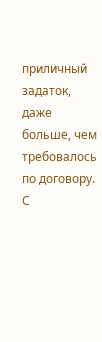приличный задаток, даже больше, чем требовалось по договору. С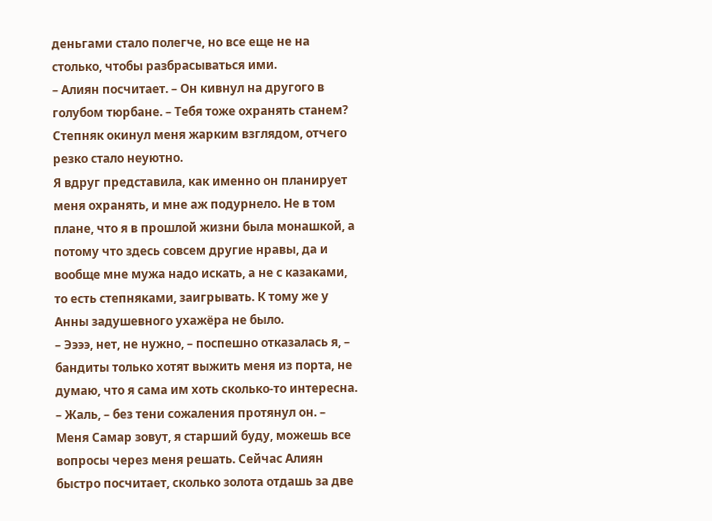деньгами стало полегче, но все еще не на столько, чтобы разбрасываться ими.
– Алиян посчитает. – Он кивнул на другого в голубом тюрбане. – Тебя тоже охранять станем?
Степняк окинул меня жарким взглядом, отчего резко стало неуютно.
Я вдруг представила, как именно он планирует меня охранять, и мне аж подурнело. Не в том плане, что я в прошлой жизни была монашкой, а потому что здесь совсем другие нравы, да и вообще мне мужа надо искать, а не с казаками, то есть степняками, заигрывать. К тому же у Анны задушевного ухажёра не было.
– Ээээ, нет, не нужно, – поспешно отказалась я, – бандиты только хотят выжить меня из порта, не думаю, что я сама им хоть сколько-то интересна.
– Жаль, – без тени сожаления протянул он. – Меня Самар зовут, я старший буду, можешь все вопросы через меня решать. Сейчас Алиян быстро посчитает, сколько золота отдашь за две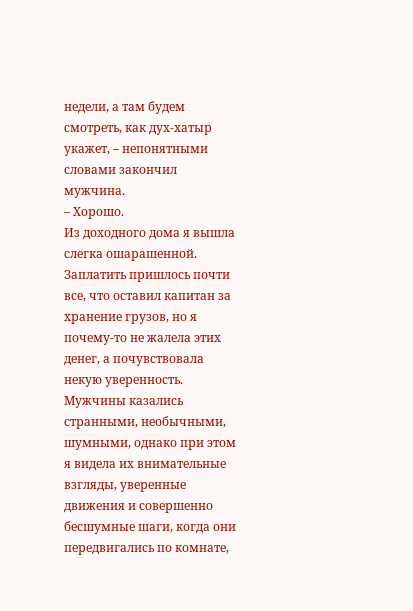недели, а там будем смотреть, как дух-хатыр укажет, – непонятными словами закончил мужчина.
– Хорошо.
Из доходного дома я вышла слегка ошарашенной. Заплатить пришлось почти все, что оставил капитан за хранение грузов, но я почему-то не жалела этих денег, а почувствовала некую уверенность. Мужчины казались странными, необычными, шумными, однако при этом я видела их внимательные взгляды, уверенные движения и совершенно бесшумные шаги, когда они передвигались по комнате,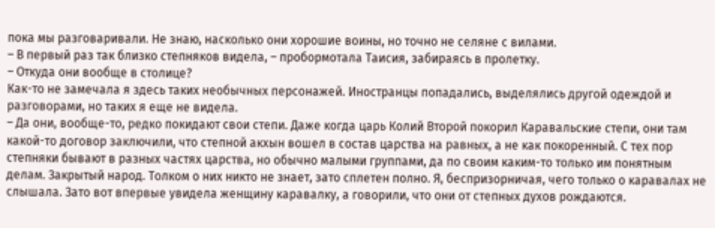пока мы разговаривали. Не знаю, насколько они хорошие воины, но точно не селяне с вилами.
– В первый раз так близко степняков видела, – пробормотала Таисия, забираясь в пролетку.
– Откуда они вообще в столице?
Как-то не замечала я здесь таких необычных персонажей. Иностранцы попадались, выделялись другой одеждой и разговорами, но таких я еще не видела.
– Да они, вообще-то, редко покидают свои степи. Даже когда царь Колий Второй покорил Каравальские степи, они там какой-то договор заключили, что степной акхын вошел в состав царства на равных, а не как покоренный. С тех пор степняки бывают в разных частях царства, но обычно малыми группами, да по своим каким-то только им понятным делам. Закрытый народ. Толком о них никто не знает, зато сплетен полно. Я, беспризорничая, чего только о каравалах не слышала. Зато вот впервые увидела женщину каравалку, а говорили, что они от степных духов рождаются.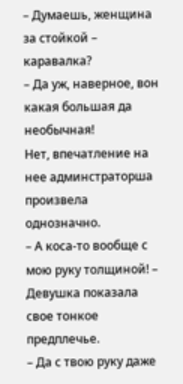– Думаешь, женщина за стойкой – каравалка?
– Да уж, наверное, вон какая большая да необычная!
Нет, впечатление на нее админстраторша произвела однозначно.
– А коса-то вообще с мою руку толщиной! – Девушка показала свое тонкое предплечье.
– Да с твою руку даже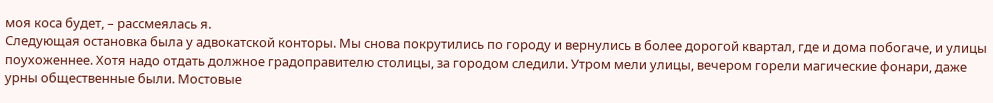моя коса будет, – рассмеялась я.
Следующая остановка была у адвокатской конторы. Мы снова покрутились по городу и вернулись в более дорогой квартал, где и дома побогаче, и улицы поухоженнее. Хотя надо отдать должное градоправителю столицы, за городом следили. Утром мели улицы, вечером горели магические фонари, даже урны общественные были. Мостовые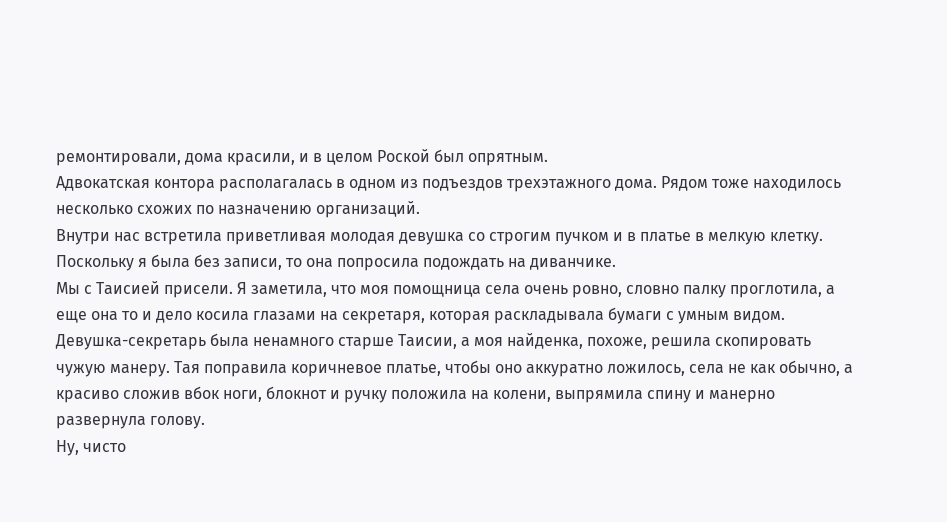ремонтировали, дома красили, и в целом Роской был опрятным.
Адвокатская контора располагалась в одном из подъездов трехэтажного дома. Рядом тоже находилось несколько схожих по назначению организаций.
Внутри нас встретила приветливая молодая девушка со строгим пучком и в платье в мелкую клетку. Поскольку я была без записи, то она попросила подождать на диванчике.
Мы с Таисией присели. Я заметила, что моя помощница села очень ровно, словно палку проглотила, а еще она то и дело косила глазами на секретаря, которая раскладывала бумаги с умным видом. Девушка-секретарь была ненамного старше Таисии, а моя найденка, похоже, решила скопировать чужую манеру. Тая поправила коричневое платье, чтобы оно аккуратно ложилось, села не как обычно, а красиво сложив вбок ноги, блокнот и ручку положила на колени, выпрямила спину и манерно развернула голову.
Ну, чисто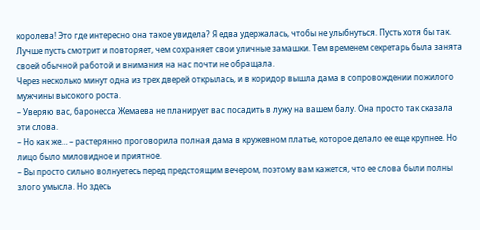королева! Это где интересно она такое увидела? Я едва удержалась, чтобы не улыбнуться. Пусть хотя бы так. Лучше пусть смотрит и повторяет, чем сохраняет свои уличные замашки. Тем временем секретарь была занята своей обычной работой и внимания на нас почти не обращала.
Через несколько минут одна из трех дверей открылась, и в коридор вышла дама в сопровождении пожилого мужчины высокого роста.
– Уверяю вас, баронесса Жемаева не планирует вас посадить в лужу на вашем балу. Она просто так сказала эти слова.
– Но как же… – растерянно проговорила полная дама в кружевном платье, которое делало ее еще крупнее. Но лицо было миловидное и приятное.
– Вы просто сильно волнуетесь перед предстоящим вечером, поэтому вам кажется, что ее слова были полны злого умысла. Но здесь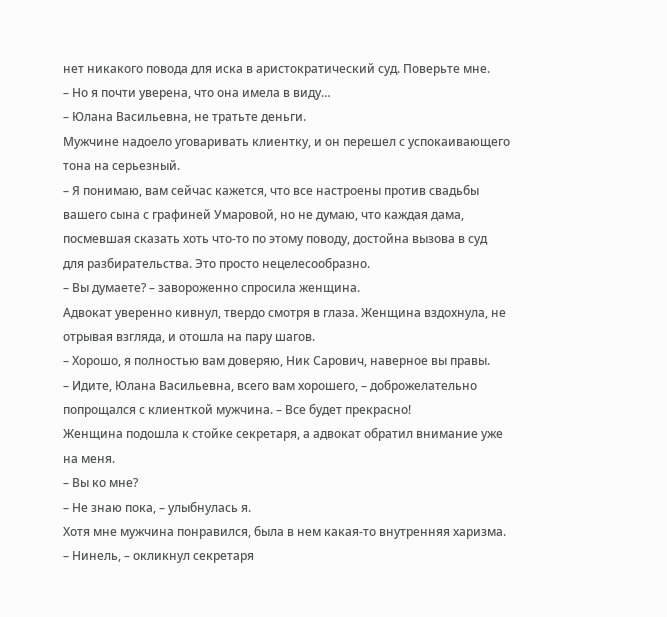нет никакого повода для иска в аристократический суд. Поверьте мне.
– Но я почти уверена, что она имела в виду…
– Юлана Васильевна, не тратьте деньги.
Мужчине надоело уговаривать клиентку, и он перешел с успокаивающего тона на серьезный.
– Я понимаю, вам сейчас кажется, что все настроены против свадьбы вашего сына с графиней Умаровой, но не думаю, что каждая дама, посмевшая сказать хоть что-то по этому поводу, достойна вызова в суд для разбирательства. Это просто нецелесообразно.
– Вы думаете? – завороженно спросила женщина.
Адвокат уверенно кивнул, твердо смотря в глаза. Женщина вздохнула, не отрывая взгляда, и отошла на пару шагов.
– Хорошо, я полностью вам доверяю, Ник Сарович, наверное вы правы.
– Идите, Юлана Васильевна, всего вам хорошего, – доброжелательно попрощался с клиенткой мужчина. – Все будет прекрасно!
Женщина подошла к стойке секретаря, а адвокат обратил внимание уже на меня.
– Вы ко мне?
– Не знаю пока, – улыбнулась я.
Хотя мне мужчина понравился, была в нем какая-то внутренняя харизма.
– Нинель, – окликнул секретаря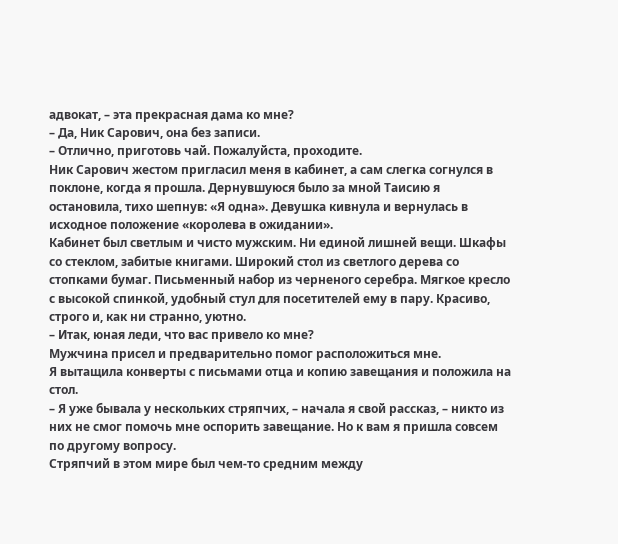адвокат, – эта прекрасная дама ко мне?
– Да, Ник Сарович, она без записи.
– Отлично, приготовь чай. Пожалуйста, проходите.
Ник Сарович жестом пригласил меня в кабинет, а сам слегка согнулся в поклоне, когда я прошла. Дернувшуюся было за мной Таисию я остановила, тихо шепнув: «Я одна». Девушка кивнула и вернулась в исходное положение «королева в ожидании».
Кабинет был светлым и чисто мужским. Ни единой лишней вещи. Шкафы со стеклом, забитые книгами. Широкий стол из светлого дерева со стопками бумаг. Письменный набор из черненого серебра. Мягкое кресло с высокой спинкой, удобный стул для посетителей ему в пару. Красиво, строго и, как ни странно, уютно.
– Итак, юная леди, что вас привело ко мне?
Мужчина присел и предварительно помог расположиться мне.
Я вытащила конверты с письмами отца и копию завещания и положила на стол.
– Я уже бывала у нескольких стряпчих, – начала я свой рассказ, – никто из них не смог помочь мне оспорить завещание. Но к вам я пришла совсем по другому вопросу.
Стряпчий в этом мире был чем-то средним между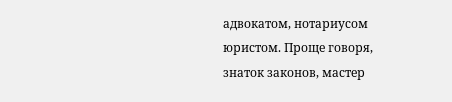адвокатом, нотариусом юристом. Проще говоря, знаток законов, мастер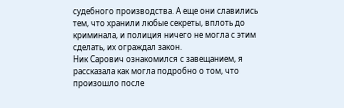судебного производства. А еще они славились тем, что хранили любые секреты, вплоть до криминала, и полиция ничего не могла с этим сделать, их ограждал закон.
Ник Сарович ознакомился с завещанием, я рассказала как могла подробно о том, что произошло после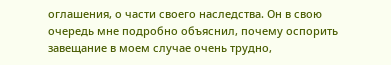оглашения, о части своего наследства. Он в свою очередь мне подробно объяснил, почему оспорить завещание в моем случае очень трудно,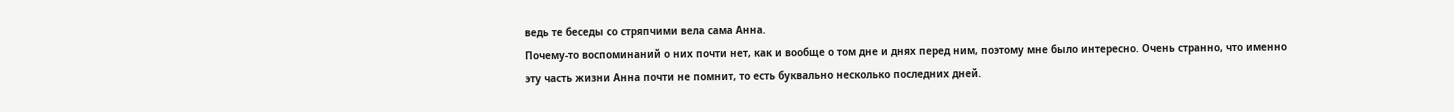ведь те беседы со стряпчими вела сама Анна.
Почему-то воспоминаний о них почти нет, как и вообще о том дне и днях перед ним, поэтому мне было интересно. Очень странно, что именно эту часть жизни Анна почти не помнит, то есть буквально несколько последних дней.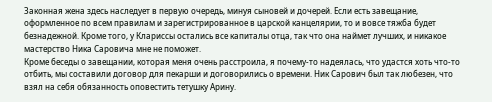Законная жена здесь наследует в первую очередь, минуя сыновей и дочерей. Если есть завещание, оформленное по всем правилам и зарегистрированное в царской канцелярии, то и вовсе тяжба будет безнадежной. Кроме того, у Клариссы остались все капиталы отца, так что она наймет лучших, и никакое мастерство Ника Саровича мне не поможет.
Кроме беседы о завещании, которая меня очень расстроила, я почему-то надеялась, что удастся хоть что-то отбить, мы составили договор для пекарши и договорились о времени. Ник Сарович был так любезен, что взял на себя обязанность оповестить тетушку Арину.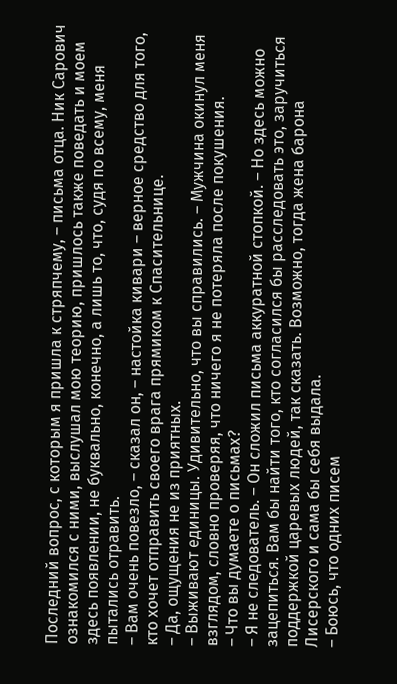Последний вопрос, с которым я пришла к стряпчему, – письма отца. Ник Сарович ознакомился с ними, выслушал мою теорию, пришлось также поведать и моем здесь появлении, не буквально, конечно, а лишь то, что, судя по всему, меня пытались отравить.
– Вам очень повезло, – сказал он, – настойка кивари – верное средство для того, кто хочет отправить своего врага прямиком к Спасительнице.
– Да, ощущения не из приятных.
– Выживают единицы. Удивительно, что вы справились. – Мужчина окинул меня взглядом, словно проверяя, что ничего я не потеряла после покушения.
– Что вы думаете о письмах?
– Я не следователь. – Он сложил письма аккуратной стопкой. – Но здесь можно зацепиться. Вам бы найти того, кто согласился бы расследовать это, заручиться поддержкой царевых людей, так сказать. Возможно, тогда жена барона Лисерского и сама бы себя выдала.
– Боюсь, что одних писем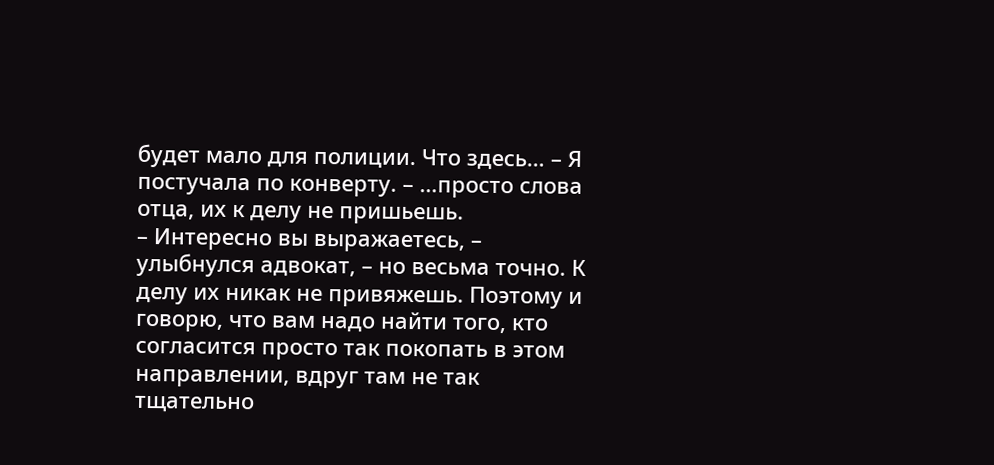будет мало для полиции. Что здесь… – Я постучала по конверту. – …просто слова отца, их к делу не пришьешь.
– Интересно вы выражаетесь, – улыбнулся адвокат, – но весьма точно. К делу их никак не привяжешь. Поэтому и говорю, что вам надо найти того, кто согласится просто так покопать в этом направлении, вдруг там не так тщательно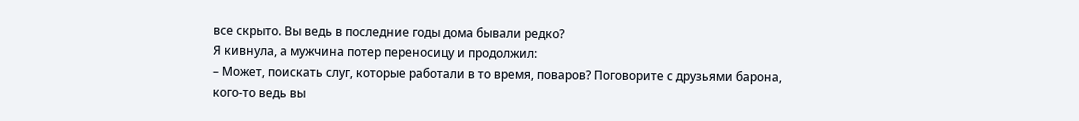все скрыто. Вы ведь в последние годы дома бывали редко?
Я кивнула, а мужчина потер переносицу и продолжил:
– Может, поискать слуг, которые работали в то время, поваров? Поговорите с друзьями барона, кого-то ведь вы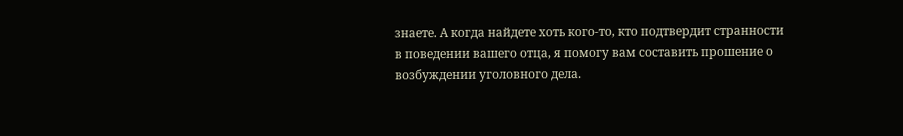знаете. А когда найдете хоть кого-то, кто подтвердит странности в поведении вашего отца, я помогу вам составить прошение о возбуждении уголовного дела.